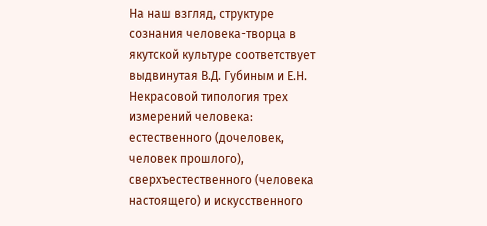На наш взгляд, структуре сознания человека-творца в якутской культуре соответствует выдвинутая В.Д. Губиным и Е.Н. Некрасовой типология трех измерений человека: естественного (дочеловек, человек прошлого), сверхъестественного (человека настоящего) и искусственного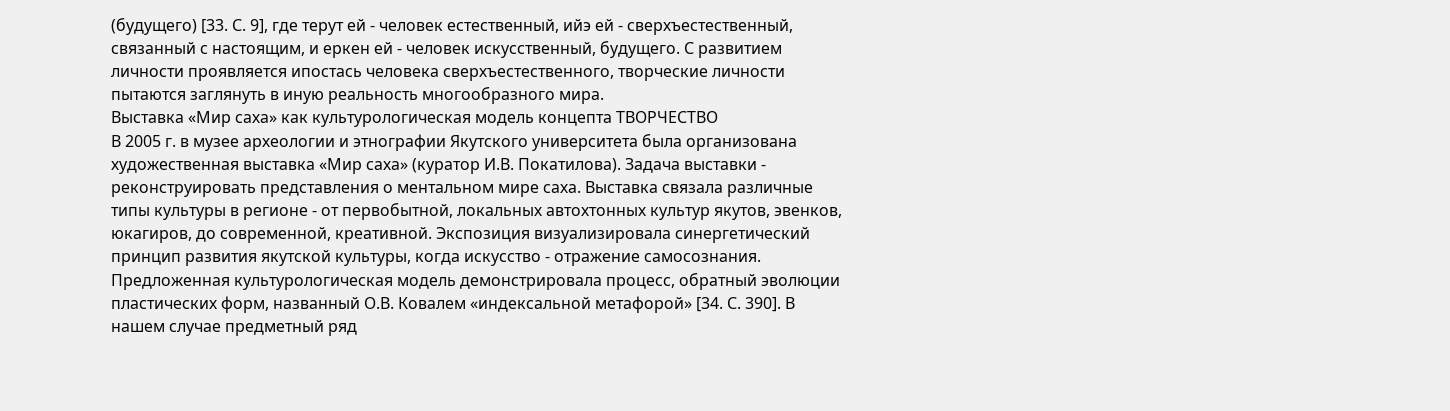(будущего) [33. С. 9], где терут ей - человек естественный, ийэ ей - сверхъестественный, связанный с настоящим, и еркен ей - человек искусственный, будущего. С развитием личности проявляется ипостась человека сверхъестественного, творческие личности пытаются заглянуть в иную реальность многообразного мира.
Выставка «Мир саха» как культурологическая модель концепта ТВОРЧЕСТВО
В 2005 г. в музее археологии и этнографии Якутского университета была организована художественная выставка «Мир саха» (куратор И.В. Покатилова). Задача выставки - реконструировать представления о ментальном мире саха. Выставка связала различные типы культуры в регионе - от первобытной, локальных автохтонных культур якутов, эвенков, юкагиров, до современной, креативной. Экспозиция визуализировала синергетический принцип развития якутской культуры, когда искусство - отражение самосознания. Предложенная культурологическая модель демонстрировала процесс, обратный эволюции пластических форм, названный О.В. Ковалем «индексальной метафорой» [34. С. 390]. В нашем случае предметный ряд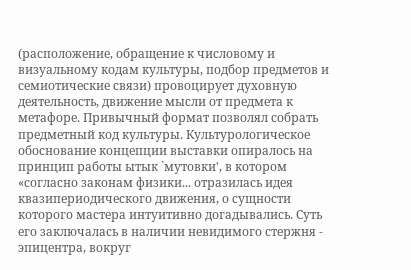(расположение, обращение к числовому и визуальному кодам культуры, подбор предметов и семиотические связи) провоцирует духовную деятельность, движение мысли от предмета к метафоре. Привычный формат позволял собрать предметный код культуры. Культурологическое обоснование концепции выставки опиралось на принцип работы ытык `мутовки', в котором «согласно законам физики... отразилась идея квазипериодического движения, о сущности которого мастера интуитивно догадывались. Суть его заключалась в наличии невидимого стержня - эпицентра, вокруг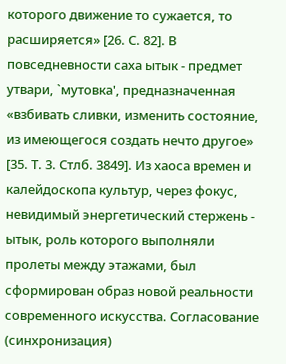которого движение то сужается, то расширяется» [26. С. 82]. В повседневности саха ытык - предмет утвари, `мутовка', предназначенная «взбивать сливки, изменить состояние, из имеющегося создать нечто другое» [35. Т. 3. Стлб. 3849]. Из хаоса времен и калейдоскопа культур, через фокус, невидимый энергетический стержень - ытык, роль которого выполняли пролеты между этажами, был сформирован образ новой реальности современного искусства. Согласование (синхронизация)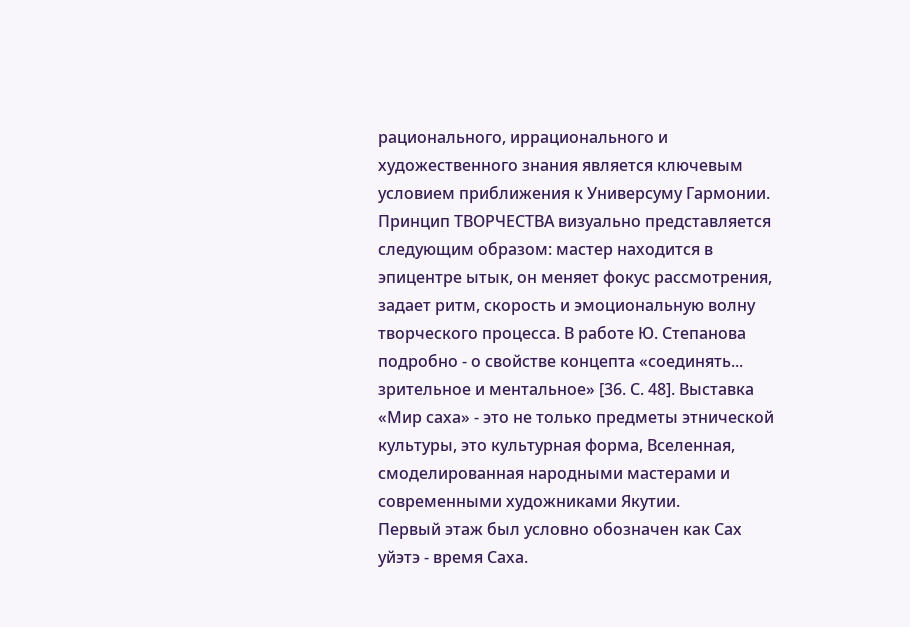рационального, иррационального и художественного знания является ключевым условием приближения к Универсуму Гармонии. Принцип ТВОРЧЕСТВА визуально представляется следующим образом: мастер находится в эпицентре ытык, он меняет фокус рассмотрения, задает ритм, скорость и эмоциональную волну творческого процесса. В работе Ю. Степанова подробно - о свойстве концепта «соединять... зрительное и ментальное» [36. С. 48]. Выставка «Мир саха» - это не только предметы этнической культуры, это культурная форма, Вселенная, смоделированная народными мастерами и современными художниками Якутии.
Первый этаж был условно обозначен как Сах уйэтэ - время Саха.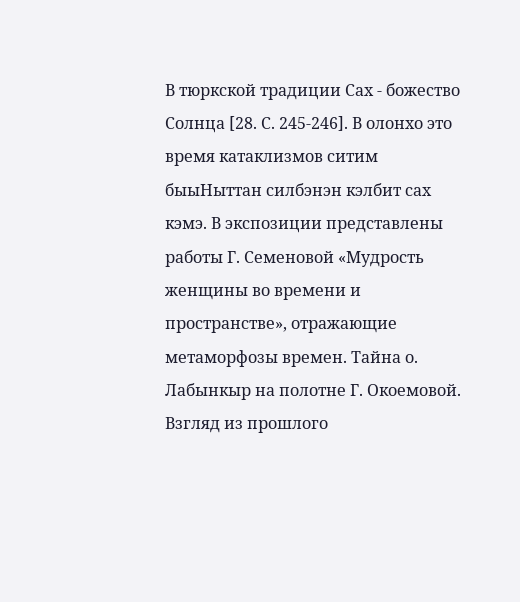В тюркской традиции Сах - божество Солнца [28. С. 245-246]. В олонхо это время катаклизмов ситим быыНыттан силбэнэн кэлбит сах кэмэ. В экспозиции представлены работы Г. Семеновой «Мудрость женщины во времени и пространстве», отражающие метаморфозы времен. Тайна о. Лабынкыр на полотне Г. Окоемовой. Взгляд из прошлого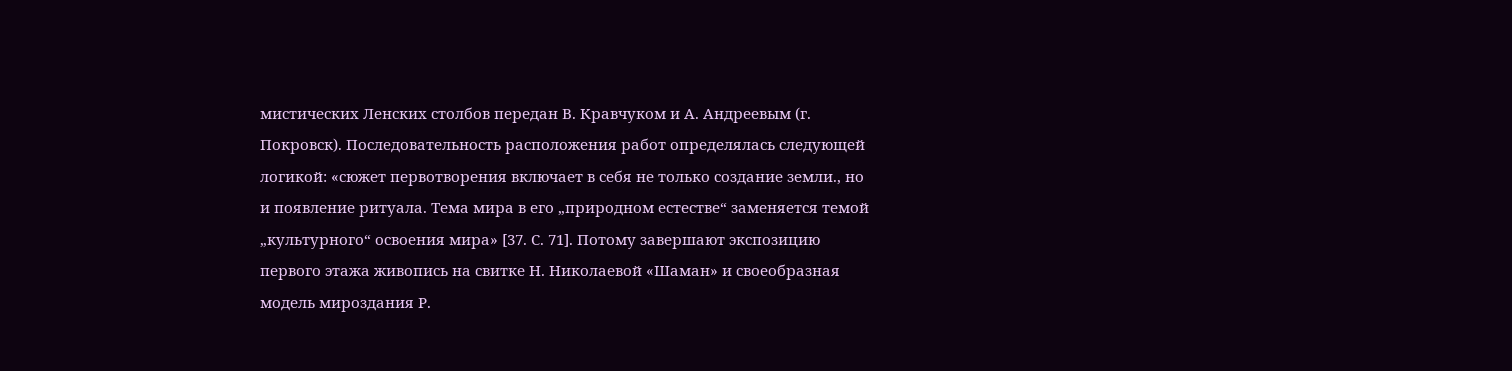мистических Ленских столбов передан В. Кравчуком и А. Андреевым (г. Покровск). Последовательность расположения работ определялась следующей логикой: «сюжет первотворения включает в себя не только создание земли., но и появление ритуала. Тема мира в его „природном естестве“ заменяется темой „культурного“ освоения мира» [37. С. 71]. Потому завершают экспозицию первого этажа живопись на свитке Н. Николаевой «Шаман» и своеобразная модель мироздания Р.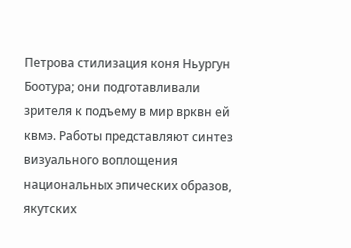Петрова стилизация коня Ньургун Боотура; они подготавливали зрителя к подъему в мир врквн ей квмэ. Работы представляют синтез визуального воплощения национальных эпических образов, якутских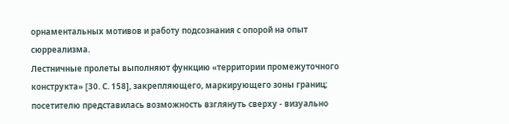орнаментальных мотивов и работу подсознания с опорой на опыт сюрреализма.
Лестничные пролеты выполняют функцию «территории промежуточного конструкта» [30. С. 158], закрепляющего, маркирующего зоны границ; посетителю представилась возможность взглянуть сверху - визуально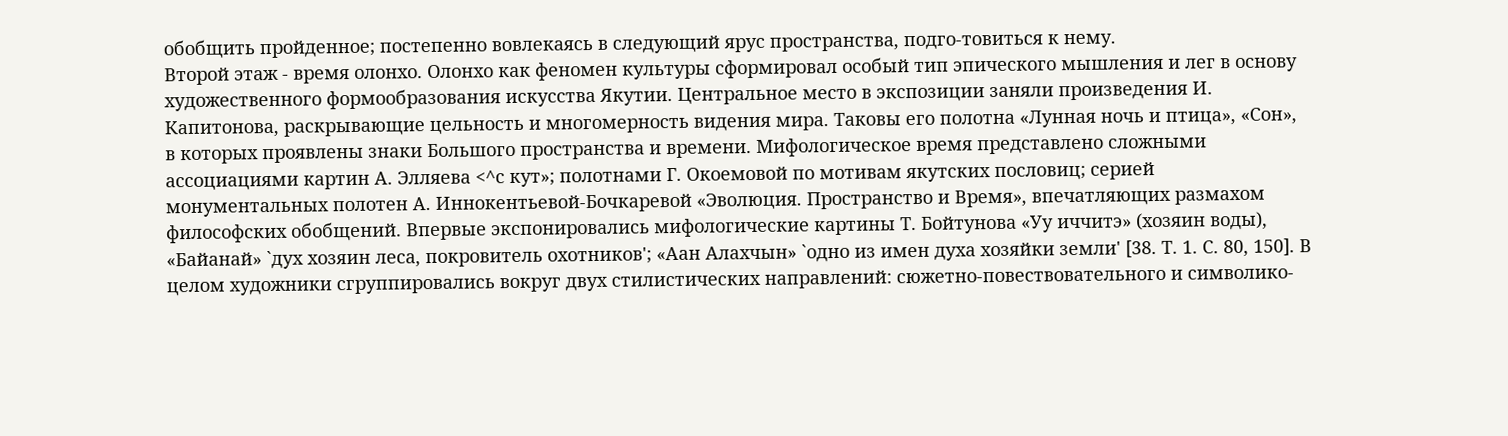обобщить пройденное; постепенно вовлекаясь в следующий ярус пространства, подго-товиться к нему.
Второй этаж - время олонхо. Олонхо как феномен культуры сформировал особый тип эпического мышления и лег в основу художественного формообразования искусства Якутии. Центральное место в экспозиции заняли произведения И. Капитонова, раскрывающие цельность и многомерность видения мира. Таковы его полотна «Лунная ночь и птица», «Сон», в которых проявлены знаки Большого пространства и времени. Мифологическое время представлено сложными ассоциациями картин А. Элляева <^с кут»; полотнами Г. Окоемовой по мотивам якутских пословиц; серией монументальных полотен А. Иннокентьевой-Бочкаревой «Эволюция. Пространство и Время», впечатляющих размахом философских обобщений. Впервые экспонировались мифологические картины Т. Бойтунова «Уу иччитэ» (хозяин воды), «Байанай» `дух хозяин леса, покровитель охотников'; «Аан Алахчын» `одно из имен духа хозяйки земли' [38. Т. 1. С. 80, 150]. В целом художники сгруппировались вокруг двух стилистических направлений: сюжетно-повествовательного и символико-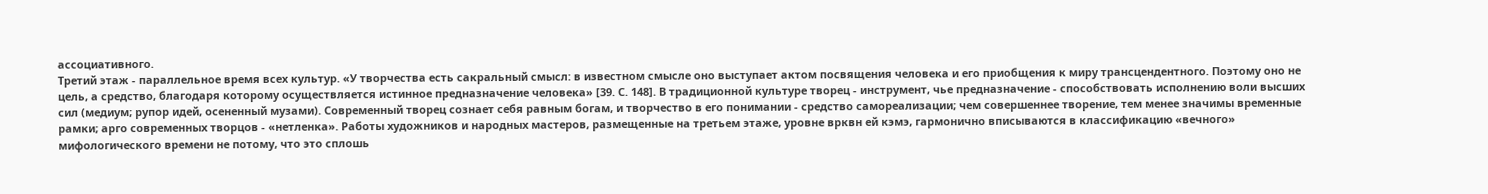ассоциативного.
Третий этаж - параллельное время всех культур. «У творчества есть сакральный смысл: в известном смысле оно выступает актом посвящения человека и его приобщения к миру трансцендентного. Поэтому оно не цель, а средство, благодаря которому осуществляется истинное предназначение человека» [39. С. 148]. В традиционной культуре творец - инструмент, чье предназначение - способствовать исполнению воли высших сил (медиум; рупор идей, осененный музами). Современный творец сознает себя равным богам, и творчество в его понимании - средство самореализации; чем совершеннее творение, тем менее значимы временные рамки; арго современных творцов - «нетленка». Работы художников и народных мастеров, размещенные на третьем этаже, уровне врквн ей кэмэ, гармонично вписываются в классификацию «вечного» мифологического времени не потому, что это сплошь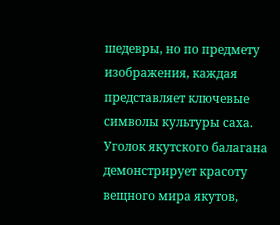шедевры, но по предмету изображения, каждая представляет ключевые символы культуры саха. Уголок якутского балагана демонстрирует красоту вещного мира якутов,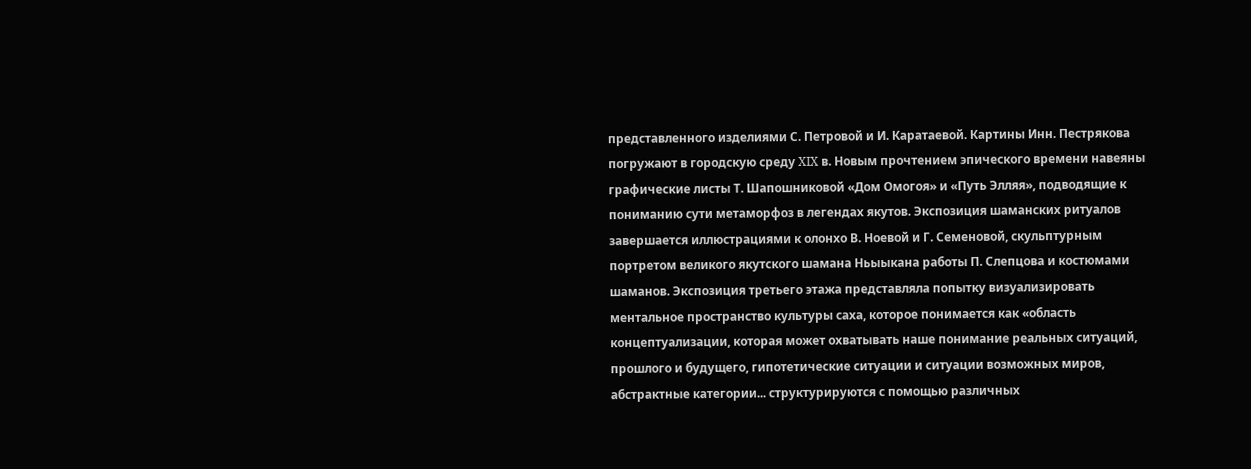представленного изделиями С. Петровой и И. Каратаевой. Картины Инн. Пестрякова погружают в городскую среду XIX в. Новым прочтением эпического времени навеяны графические листы Т. Шапошниковой «Дом Омогоя» и «Путь Элляя», подводящие к пониманию сути метаморфоз в легендах якутов. Экспозиция шаманских ритуалов завершается иллюстрациями к олонхо В. Ноевой и Г. Семеновой, скульптурным портретом великого якутского шамана Ньыыкана работы П. Слепцова и костюмами шаманов. Экспозиция третьего этажа представляла попытку визуализировать ментальное пространство культуры саха, которое понимается как «область концептуализации, которая может охватывать наше понимание реальных ситуаций, прошлого и будущего, гипотетические ситуации и ситуации возможных миров, абстрактные категории... структурируются с помощью различных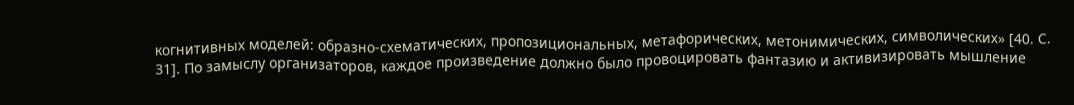когнитивных моделей: образно-схематических, пропозициональных, метафорических, метонимических, символических» [40. С. 31]. По замыслу организаторов, каждое произведение должно было провоцировать фантазию и активизировать мышление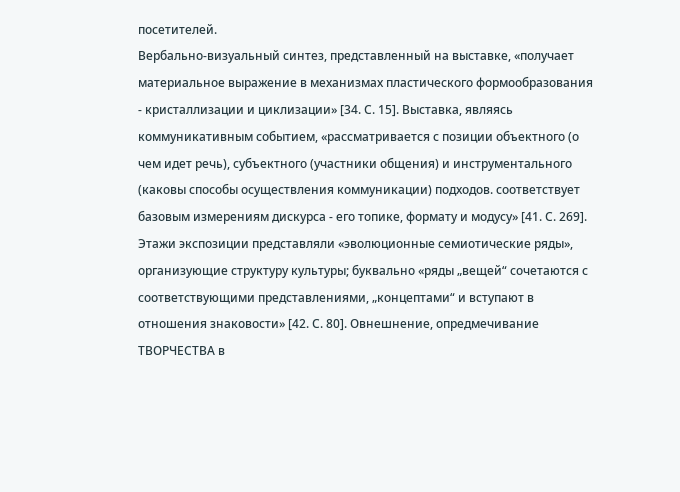посетителей.
Вербально-визуальный синтез, представленный на выставке, «получает материальное выражение в механизмах пластического формообразования - кристаллизации и циклизации» [34. С. 15]. Выставка, являясь коммуникативным событием, «рассматривается с позиции объектного (о чем идет речь), субъектного (участники общения) и инструментального (каковы способы осуществления коммуникации) подходов. соответствует базовым измерениям дискурса - его топике, формату и модусу» [41. С. 269]. Этажи экспозиции представляли «эволюционные семиотические ряды», организующие структуру культуры; буквально «ряды „вещей“ сочетаются с соответствующими представлениями, „концептами“ и вступают в отношения знаковости» [42. С. 80]. Овнешнение, опредмечивание ТВОРЧЕСТВА в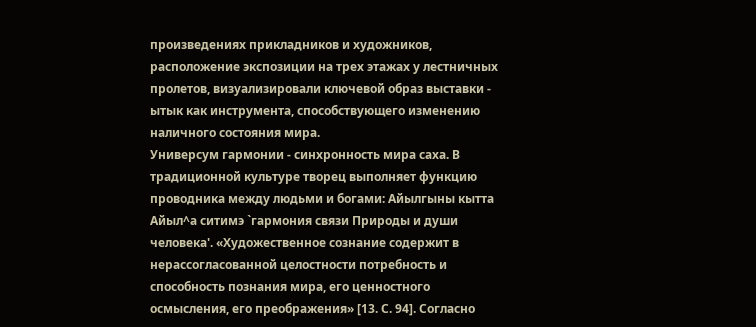произведениях прикладников и художников, расположение экспозиции на трех этажах у лестничных пролетов, визуализировали ключевой образ выставки - ытык как инструмента, способствующего изменению наличного состояния мира.
Универсум гармонии - синхронность мира саха. В традиционной культуре творец выполняет функцию проводника между людьми и богами: Айылгыны кытта Айыл^а ситимэ `гармония связи Природы и души человека'. «Художественное сознание содержит в нерассогласованной целостности потребность и способность познания мира, его ценностного осмысления, его преображения» [13. С. 94]. Согласно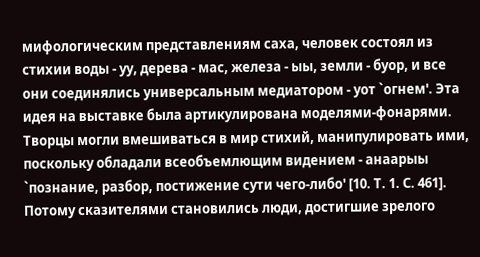мифологическим представлениям саха, человек состоял из стихии воды - уу, дерева - мас, железа - ыы, земли - буор, и все они соединялись универсальным медиатором - уот `огнем'. Эта идея на выставке была артикулирована моделями-фонарями.
Творцы могли вмешиваться в мир стихий, манипулировать ими, поскольку обладали всеобъемлющим видением - анаарыы `познание, разбор, постижение сути чего-либо' [10. Т. 1. С. 461]. Потому сказителями становились люди, достигшие зрелого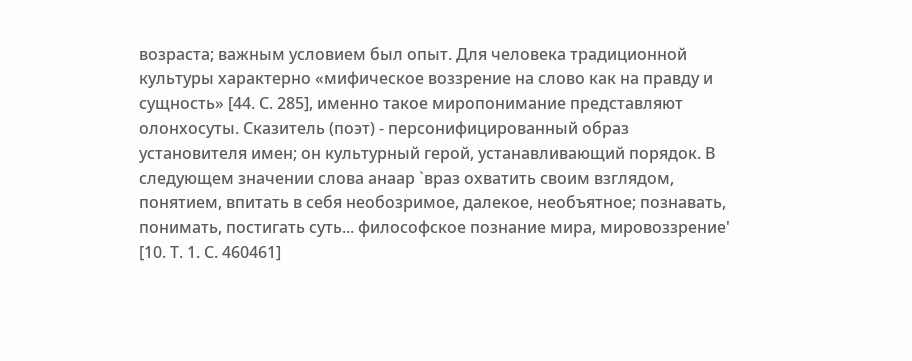возраста; важным условием был опыт. Для человека традиционной культуры характерно «мифическое воззрение на слово как на правду и сущность» [44. С. 285], именно такое миропонимание представляют олонхосуты. Сказитель (поэт) - персонифицированный образ установителя имен; он культурный герой, устанавливающий порядок. В следующем значении слова анаар `враз охватить своим взглядом, понятием, впитать в себя необозримое, далекое, необъятное; познавать, понимать, постигать суть... философское познание мира, мировоззрение' [10. Т. 1. С. 460461]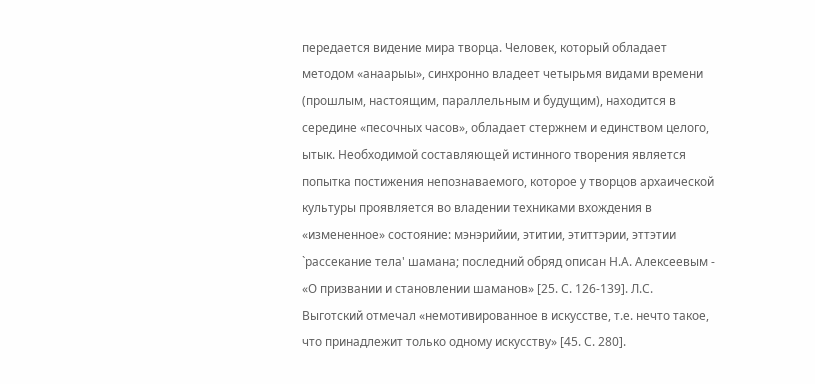передается видение мира творца. Человек, который обладает методом «анаарыы», синхронно владеет четырьмя видами времени (прошлым, настоящим, параллельным и будущим), находится в середине «песочных часов», обладает стержнем и единством целого, ытык. Необходимой составляющей истинного творения является попытка постижения непознаваемого, которое у творцов архаической культуры проявляется во владении техниками вхождения в «измененное» состояние: мэнэрийии, этитии, этиттэрии, эттэтии `рассекание тела' шамана; последний обряд описан Н.А. Алексеевым - «О призвании и становлении шаманов» [25. С. 126-139]. Л.С. Выготский отмечал «немотивированное в искусстве, т.е. нечто такое, что принадлежит только одному искусству» [45. С. 280].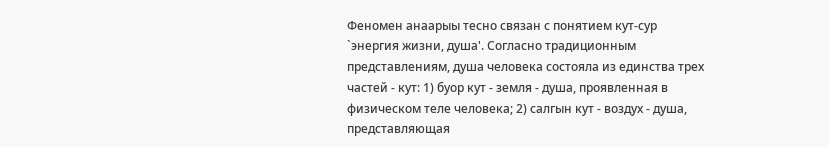Феномен анаарыы тесно связан с понятием кут-сур `энергия жизни, душа'. Согласно традиционным представлениям, душа человека состояла из единства трех частей - кут: 1) буор кут - земля - душа, проявленная в физическом теле человека; 2) салгын кут - воздух - душа, представляющая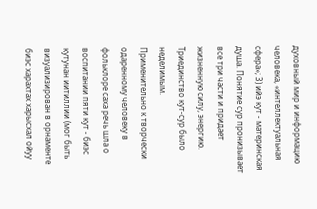духовный мир и информацию человека, «интеллектуальная сфера»; 3) ийэ кут - материнская душа. Понятие сур пронизывает все три части и придает жизненную силу, энергию. Триединство кут-сур было неделимым.
Применительно к творчески одаренному человеку в фольклоре саха речь шла о воспитании пяти кут - биэс кутунан иитиллии (мог быть визуализирован в орнаменте биэс харахтах харысхал ойуу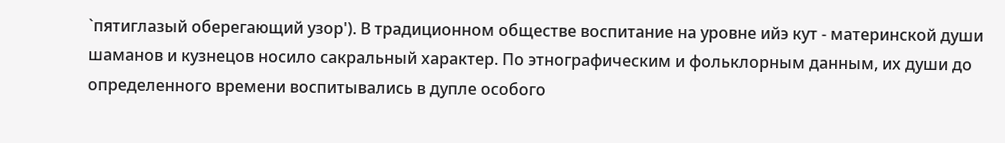`пятиглазый оберегающий узор'). В традиционном обществе воспитание на уровне ийэ кут - материнской души шаманов и кузнецов носило сакральный характер. По этнографическим и фольклорным данным, их души до определенного времени воспитывались в дупле особого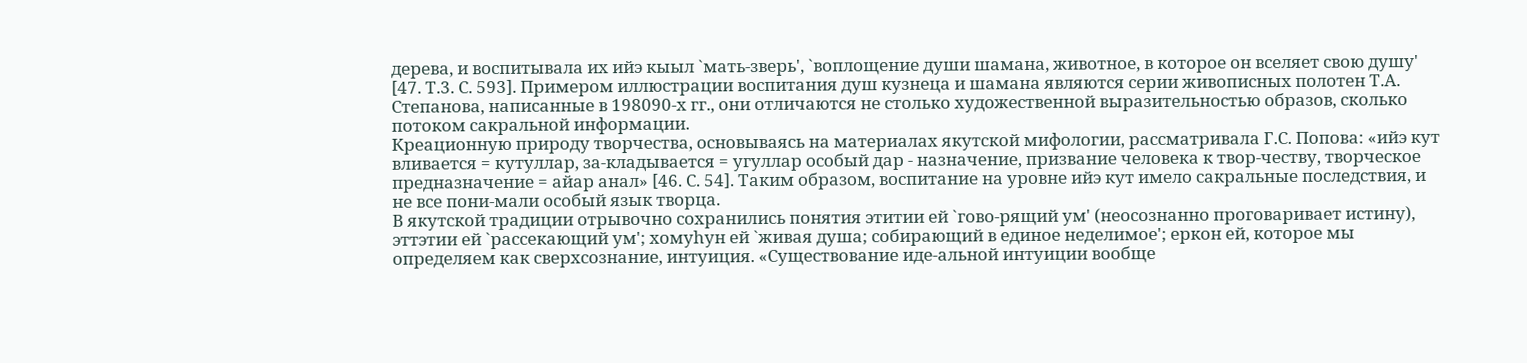дерева, и воспитывала их ийэ кыыл `мать-зверь', `воплощение души шамана, животное, в которое он вселяет свою душу' [47. Т.3. С. 593]. Примером иллюстрации воспитания душ кузнеца и шамана являются серии живописных полотен Т.А. Степанова, написанные в 198090-х гг., они отличаются не столько художественной выразительностью образов, сколько потоком сакральной информации.
Креационную природу творчества, основываясь на материалах якутской мифологии, рассматривала Г.С. Попова: «ийэ кут вливается = кутуллар, за-кладывается = угуллар особый дар - назначение, призвание человека к твор-честву, творческое предназначение = айар анал» [46. С. 54]. Таким образом, воспитание на уровне ийэ кут имело сакральные последствия, и не все пони-мали особый язык творца.
В якутской традиции отрывочно сохранились понятия этитии ей `гово-рящий ум' (неосознанно проговаривает истину), эттэтии ей `рассекающий ум'; хомуhун ей `живая душа; собирающий в единое неделимое'; еркон ей, которое мы определяем как сверхсознание, интуиция. «Существование иде-альной интуиции вообще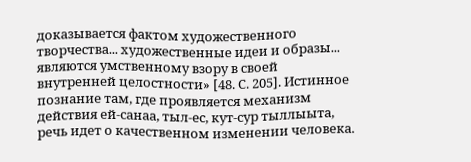доказывается фактом художественного творчества... художественные идеи и образы... являются умственному взору в своей внутренней целостности» [48. С. 205]. Истинное познание там, где проявляется механизм действия ей-санаа, тыл-ес, кут-сур тыллыыта, речь идет о качественном изменении человека.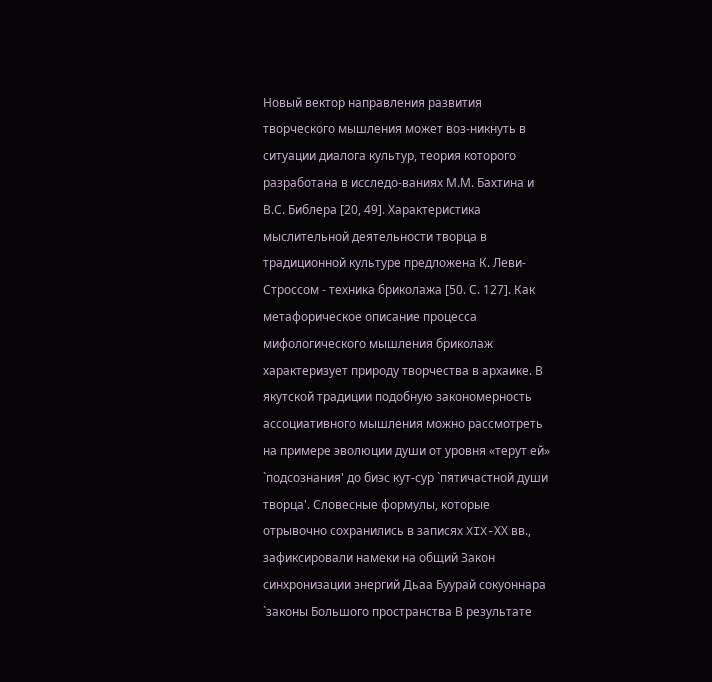Новый вектор направления развития творческого мышления может воз-никнуть в ситуации диалога культур, теория которого разработана в исследо-ваниях М.М. Бахтина и В.С. Библера [20, 49]. Характеристика мыслительной деятельности творца в традиционной культуре предложена К. Леви- Строссом - техника бриколажа [50. С. 127]. Как метафорическое описание процесса мифологического мышления бриколаж характеризует природу творчества в архаике. В якутской традиции подобную закономерность ассоциативного мышления можно рассмотреть на примере эволюции души от уровня «терут ей» `подсознания' до биэс кут-сур `пятичастной души творца'. Словесные формулы, которые отрывочно сохранились в записях XIX-ХХ вв., зафиксировали намеки на общий Закон синхронизации энергий Дьаа Буурай сокуоннара `законы Большого пространства В результате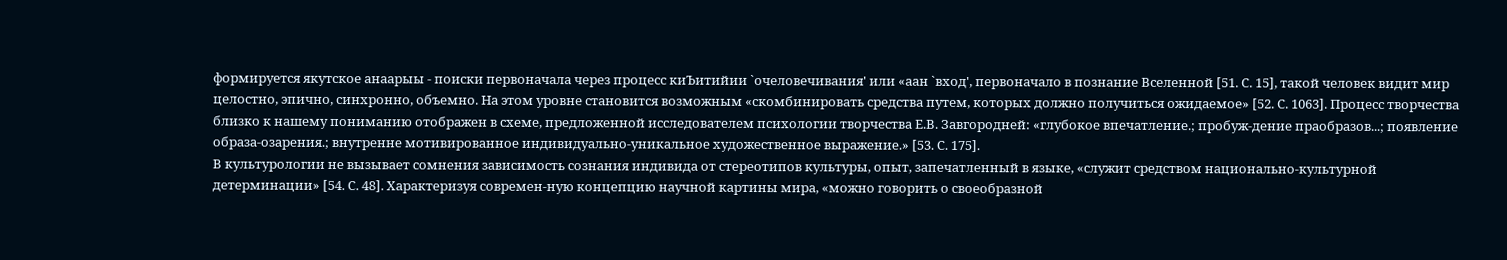формируется якутское анаарыы - поиски первоначала через процесс киЪитийии `очеловечивания' или «аан `вход', первоначало в познание Вселенной [51. С. 15], такой человек видит мир целостно, эпично, синхронно, объемно. На этом уровне становится возможным «скомбинировать средства путем, которых должно получиться ожидаемое» [52. С. 1063]. Процесс творчества близко к нашему пониманию отображен в схеме, предложенной исследователем психологии творчества Е.В. Завгородней: «глубокое впечатление.; пробуж-дение праобразов...; появление образа-озарения.; внутренне мотивированное индивидуально-уникальное художественное выражение.» [53. С. 175].
В культурологии не вызывает сомнения зависимость сознания индивида от стереотипов культуры, опыт, запечатленный в языке, «служит средством национально-культурной детерминации» [54. С. 48]. Характеризуя современ-ную концепцию научной картины мира, «можно говорить о своеобразной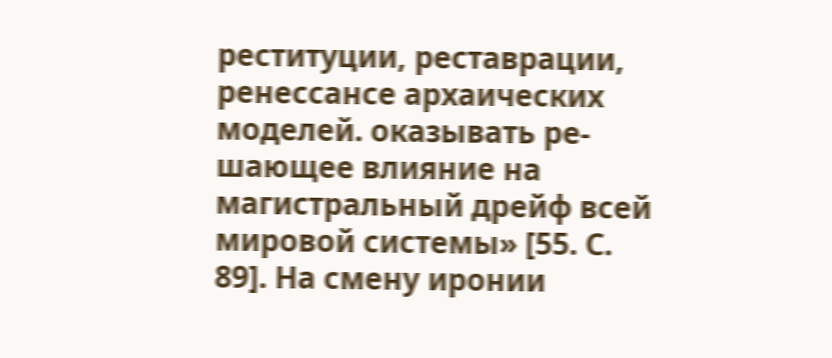реституции, реставрации, ренессансе архаических моделей. оказывать ре-шающее влияние на магистральный дрейф всей мировой системы» [55. С. 89]. На смену иронии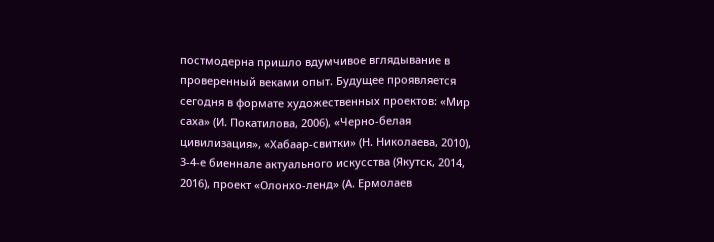постмодерна пришло вдумчивое вглядывание в проверенный веками опыт. Будущее проявляется сегодня в формате художественных проектов: «Мир саха» (И. Покатилова, 2006), «Черно-белая цивилизация», «Хабаар-свитки» (Н. Николаева, 2010), 3-4-е биеннале актуального искусства (Якутск, 2014, 2016), проект «Олонхо-ленд» (А. Ермолаев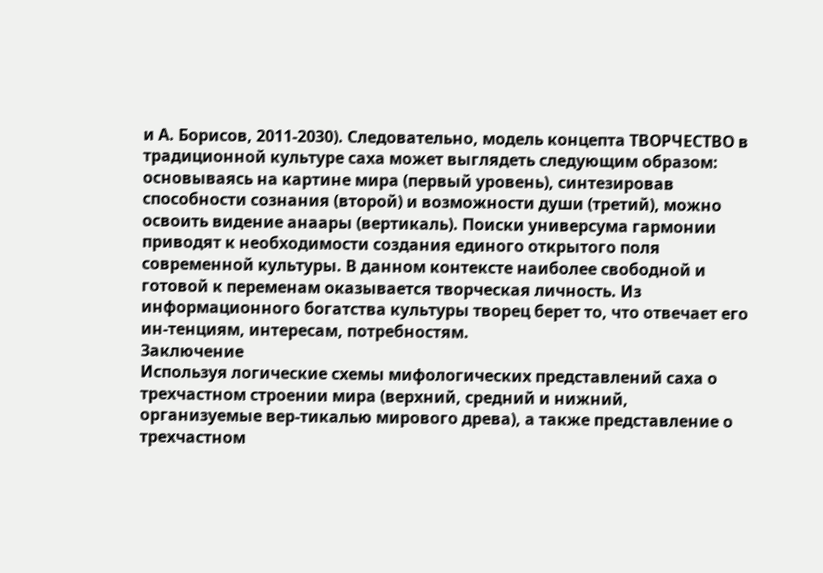и А. Борисов, 2011-2030). Следовательно, модель концепта ТВОРЧЕСТВО в традиционной культуре саха может выглядеть следующим образом: основываясь на картине мира (первый уровень), синтезировав способности сознания (второй) и возможности души (третий), можно освоить видение анаары (вертикаль). Поиски универсума гармонии приводят к необходимости создания единого открытого поля современной культуры. В данном контексте наиболее свободной и готовой к переменам оказывается творческая личность. Из информационного богатства культуры творец берет то, что отвечает его ин-тенциям, интересам, потребностям.
Заключение
Используя логические схемы мифологических представлений саха о трехчастном строении мира (верхний, средний и нижний, организуемые вер-тикалью мирового древа), а также представление о трехчастном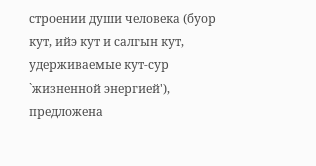строении души человека (буор кут, ийэ кут и салгын кут, удерживаемые кут-сур `жизненной энергией'), предложена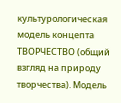культурологическая модель концепта ТВОРЧЕСТВО (общий взгляд на природу творчества). Модель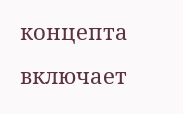концепта включает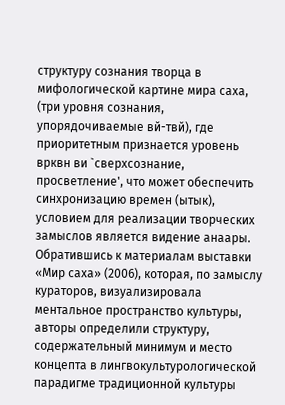структуру сознания творца в мифологической картине мира саха, (три уровня сознания, упорядочиваемые вй-твй), где приоритетным признается уровень врквн ви `сверхсознание, просветление', что может обеспечить синхронизацию времен (ытык), условием для реализации творческих замыслов является видение анаары. Обратившись к материалам выставки «Мир саха» (2006), которая, по замыслу кураторов, визуализировала ментальное пространство культуры, авторы определили структуру, содержательный минимум и место концепта в лингвокультурологической парадигме традиционной культуры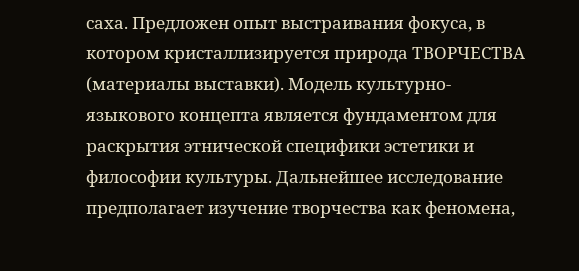саха. Предложен опыт выстраивания фокуса, в котором кристаллизируется природа ТВОРЧЕСТВА (материалы выставки). Модель культурно-языкового концепта является фундаментом для раскрытия этнической специфики эстетики и философии культуры. Дальнейшее исследование предполагает изучение творчества как феномена,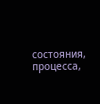состояния, процесса,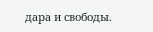дара и свободы.